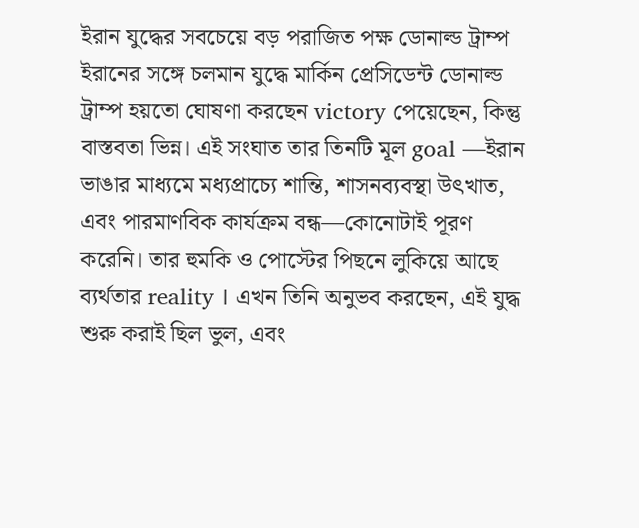ইরান যুদ্ধের সবচেয়ে বড় পরাজিত পক্ষ ডোনাল্ড ট্রাম্প
ইরানের সঙ্গে চলমান যুদ্ধে মার্কিন প্রেসিডেন্ট ডোনাল্ড ট্রাম্প হয়তো ঘোষণা করছেন victory পেয়েছেন, কিন্তু বাস্তবতা ভিন্ন। এই সংঘাত তার তিনটি মূল goal —ইরান ভাঙার মাধ্যমে মধ্যপ্রাচ্যে শান্তি, শাসনব্যবস্থা উৎখাত, এবং পারমাণবিক কার্যক্রম বন্ধ—কোনোটাই পূরণ করেনি। তার হুমকি ও পোস্টের পিছনে লুকিয়ে আছে ব্যর্থতার reality । এখন তিনি অনুভব করছেন, এই যুদ্ধ শুরু করাই ছিল ভুল, এবং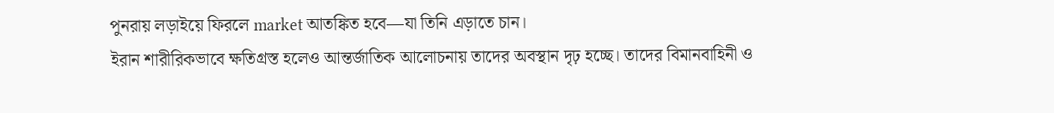পুনরায় লড়াইয়ে ফিরলে market আতঙ্কিত হবে—যা তিনি এড়াতে চান।
ইরান শারীরিকভাবে ক্ষতিগ্রস্ত হলেও আন্তর্জাতিক আলোচনায় তাদের অবস্থান দৃঢ় হচ্ছে। তাদের বিমানবাহিনী ও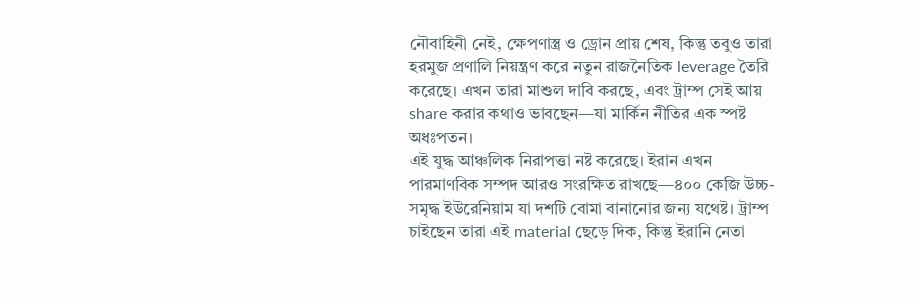নৌবাহিনী নেই, ক্ষেপণাস্ত্র ও ড্রোন প্রায় শেষ, কিন্তু তবুও তারা হরমুজ প্রণালি নিয়ন্ত্রণ করে নতুন রাজনৈতিক leverage তৈরি করেছে। এখন তারা মাশুল দাবি করছে, এবং ট্রাম্প সেই আয় share করার কথাও ভাবছেন—যা মার্কিন নীতির এক স্পষ্ট অধঃপতন।
এই যুদ্ধ আঞ্চলিক নিরাপত্তা নষ্ট করেছে। ইরান এখন পারমাণবিক সম্পদ আরও সংরক্ষিত রাখছে—৪০০ কেজি উচ্চ-সমৃদ্ধ ইউরেনিয়াম যা দশটি বোমা বানানোর জন্য যথেষ্ট। ট্রাম্প চাইছেন তারা এই material ছেড়ে দিক, কিন্তু ইরানি নেতা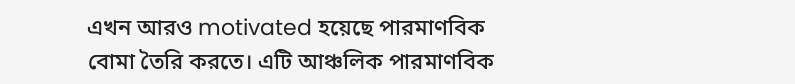এখন আরও motivated হয়েছে পারমাণবিক বোমা তৈরি করতে। এটি আঞ্চলিক পারমাণবিক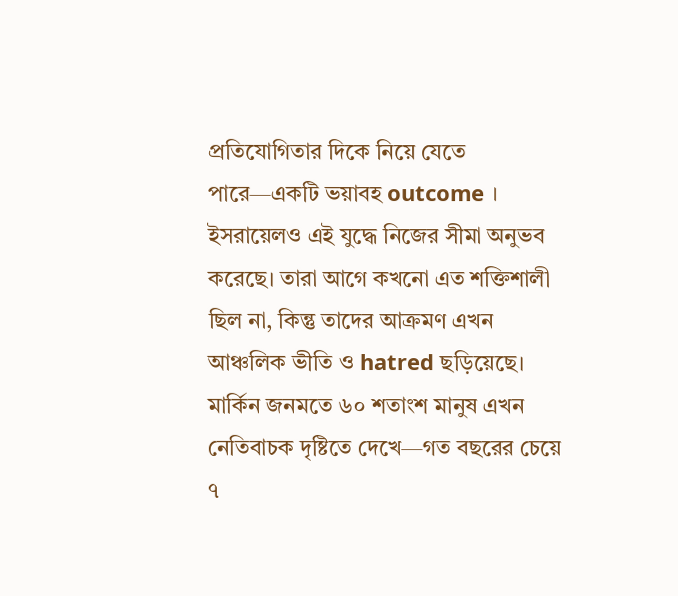প্রতিযোগিতার দিকে নিয়ে যেতে পারে—একটি ভয়াবহ outcome ।
ইসরায়েলও এই যুদ্ধে নিজের সীমা অনুভব করেছে। তারা আগে কখনো এত শক্তিশালী ছিল না, কিন্তু তাদের আক্রমণ এখন আঞ্চলিক ভীতি ও hatred ছড়িয়েছে। মার্কিন জনমতে ৬০ শতাংশ মানুষ এখন নেতিবাচক দৃষ্টিতে দেখে—গত বছরের চেয়ে ৭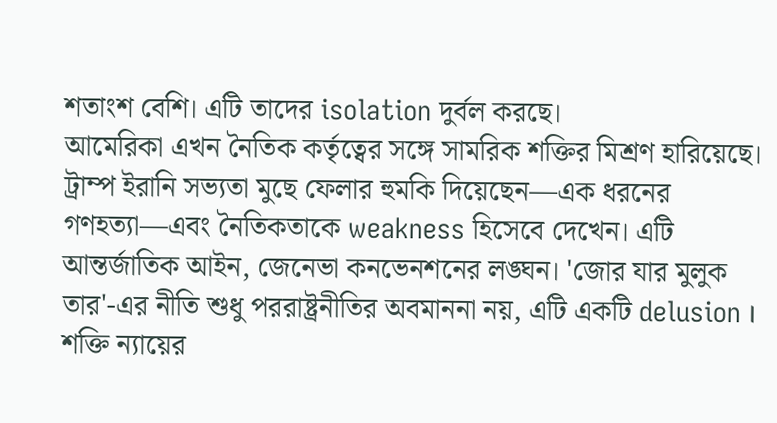শতাংশ বেশি। এটি তাদের isolation দুর্বল করছে।
আমেরিকা এখন নৈতিক কর্তৃত্বের সঙ্গে সামরিক শক্তির মিশ্রণ হারিয়েছে। ট্রাম্প ইরানি সভ্যতা মুছে ফেলার হুমকি দিয়েছেন—এক ধরনের গণহত্যা—এবং নৈতিকতাকে weakness হিসেবে দেখেন। এটি আন্তর্জাতিক আইন, জেনেভা কনভেনশনের লঙ্ঘন। 'জোর যার মুলুক তার'-এর নীতি শুধু পররাষ্ট্রনীতির অবমাননা নয়, এটি একটি delusion । শক্তি ন্যায়ের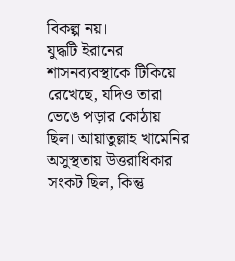বিকল্প নয়।
যুদ্ধটি ইরানের শাসনব্যবস্থাকে টিকিয়ে রেখেছে, যদিও তারা ভেঙে পড়ার কোঠায় ছিল। আয়াতুল্লাহ খামেনির অসুস্থতায় উত্তরাধিকার সংকট ছিল, কিন্তু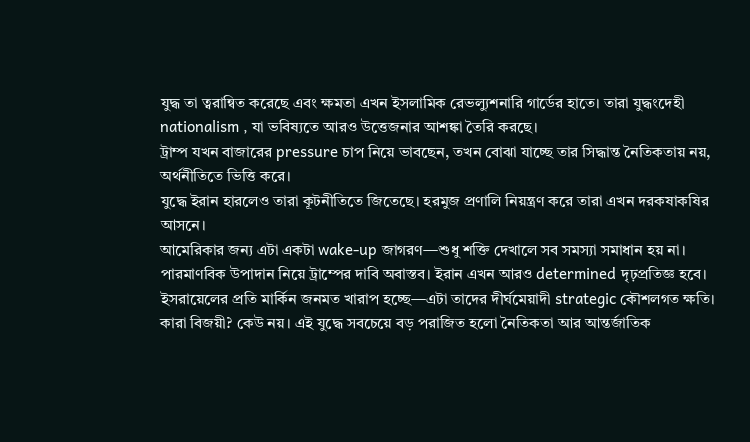যুদ্ধ তা ত্বরান্বিত করেছে এবং ক্ষমতা এখন ইসলামিক রেভল্যুশনারি গার্ডের হাতে। তারা যুদ্ধংদেহী nationalism , যা ভবিষ্যতে আরও উত্তেজনার আশঙ্কা তৈরি করছে।
ট্রাম্প যখন বাজারের pressure চাপ নিয়ে ভাবছেন, তখন বোঝা যাচ্ছে তার সিদ্ধান্ত নৈতিকতায় নয়, অর্থনীতিতে ভিত্তি করে।
যুদ্ধে ইরান হারলেও তারা কূটনীতিতে জিতেছে। হরমুজ প্রণালি নিয়ন্ত্রণ করে তারা এখন দরকষাকষির আসনে।
আমেরিকার জন্য এটা একটা wake-up জাগরণ—শুধু শক্তি দেখালে সব সমস্যা সমাধান হয় না।
পারমাণবিক উপাদান নিয়ে ট্রাম্পের দাবি অবাস্তব। ইরান এখন আরও determined দৃঢ়প্রতিজ্ঞ হবে।
ইসরায়েলের প্রতি মার্কিন জনমত খারাপ হচ্ছে—এটা তাদের দীর্ঘমেয়াদী strategic কৌশলগত ক্ষতি।
কারা বিজয়ী? কেউ নয়। এই যুদ্ধে সবচেয়ে বড় পরাজিত হলো নৈতিকতা আর আন্তর্জাতিক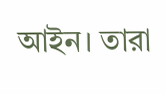আইন। তারা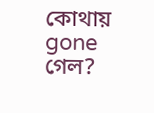কোথায় gone গেল?